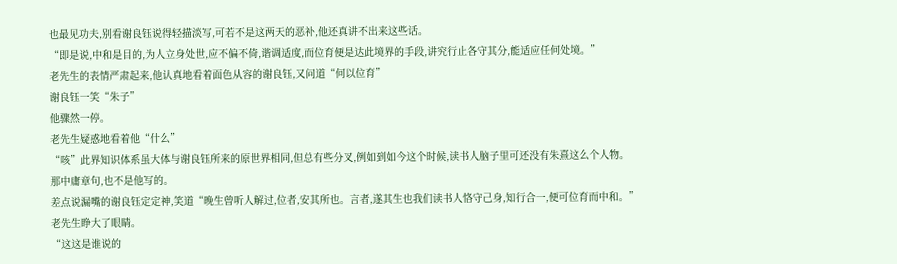也最见功夫,别看谢良钰说得轻描淡写,可若不是这两天的恶补,他还真讲不出来这些话。
“即是说,中和是目的,为人立身处世,应不偏不倚,谐调适度,而位育便是达此境界的手段,讲究行止各守其分,能适应任何处境。”
老先生的表情严肃起来,他认真地看着面色从容的谢良钰,又问道“何以位育”
谢良钰一笑“朱子”
他骤然一停。
老先生疑惑地看着他“什么”
“咳”此界知识体系虽大体与谢良钰所来的原世界相同,但总有些分叉,例如到如今这个时候,读书人脑子里可还没有朱熹这么个人物。
那中庸章句,也不是他写的。
差点说漏嘴的谢良钰定定神,笑道“晚生曾听人解过,位者,安其所也。言者,遂其生也我们读书人恪守己身,知行合一,便可位育而中和。”
老先生睁大了眼睛。
“这这是谁说的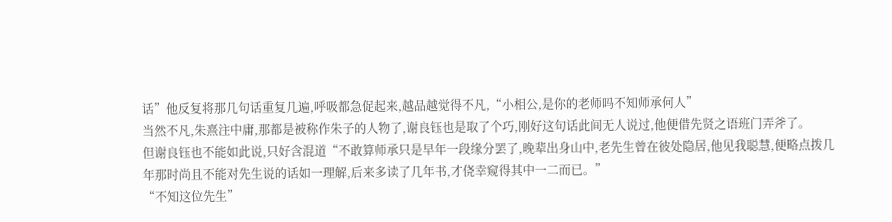话”他反复将那几句话重复几遍,呼吸都急促起来,越品越觉得不凡,“小相公,是你的老师吗不知师承何人”
当然不凡,朱熹注中庸,那都是被称作朱子的人物了,谢良钰也是取了个巧,刚好这句话此间无人说过,他便借先贤之语班门弄斧了。
但谢良钰也不能如此说,只好含混道“不敢算师承只是早年一段缘分罢了,晚辈出身山中,老先生曾在彼处隐居,他见我聪慧,便略点拨几年那时尚且不能对先生说的话如一理解,后来多读了几年书,才侥幸窥得其中一二而已。”
“不知这位先生”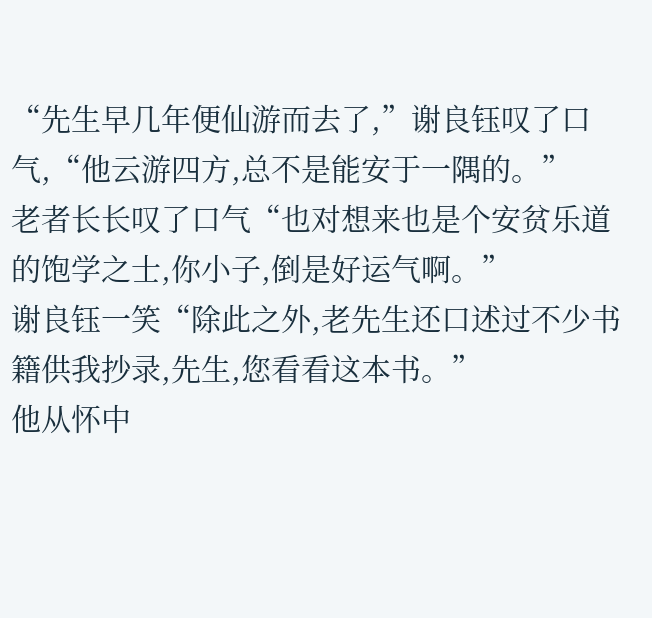“先生早几年便仙游而去了,”谢良钰叹了口气,“他云游四方,总不是能安于一隅的。”
老者长长叹了口气“也对想来也是个安贫乐道的饱学之士,你小子,倒是好运气啊。”
谢良钰一笑“除此之外,老先生还口述过不少书籍供我抄录,先生,您看看这本书。”
他从怀中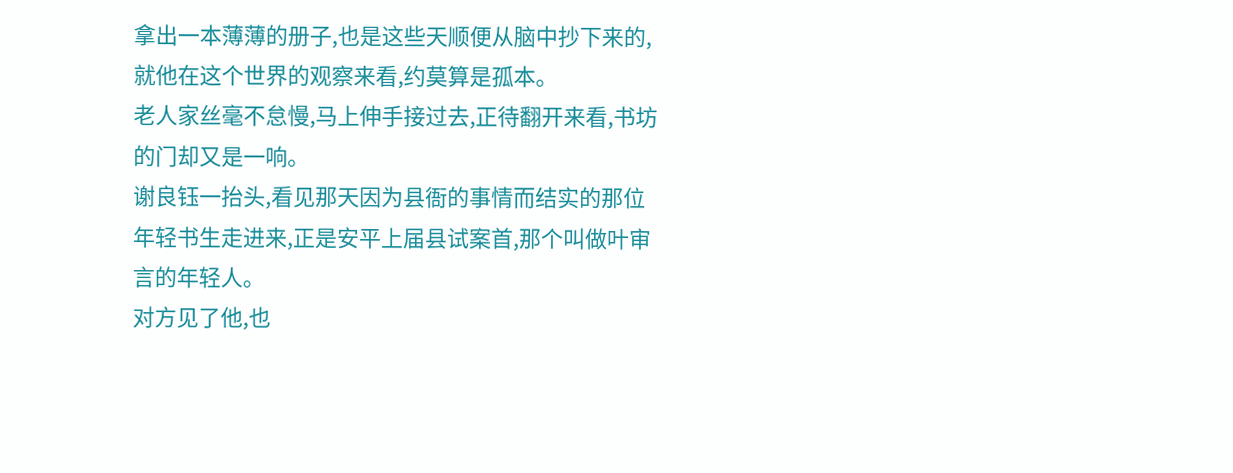拿出一本薄薄的册子,也是这些天顺便从脑中抄下来的,就他在这个世界的观察来看,约莫算是孤本。
老人家丝毫不怠慢,马上伸手接过去,正待翻开来看,书坊的门却又是一响。
谢良钰一抬头,看见那天因为县衙的事情而结实的那位年轻书生走进来,正是安平上届县试案首,那个叫做叶审言的年轻人。
对方见了他,也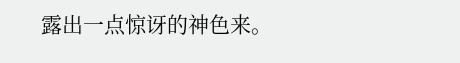露出一点惊讶的神色来。